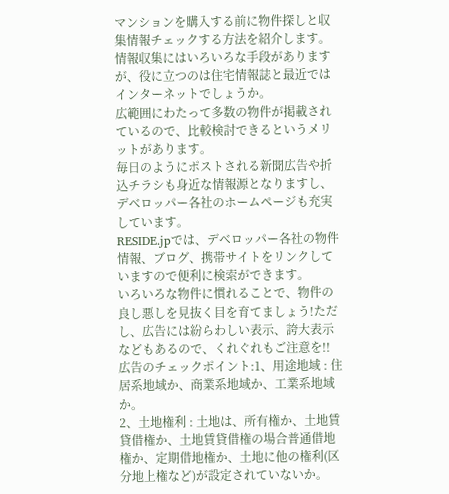マンションを購入する前に物件探しと収集情報チェックする方法を紹介します。
情報収集にはいろいろな手段がありますが、役に立つのは住宅情報誌と最近ではインターネットでしょうか。
広範囲にわたって多数の物件が掲載されているので、比較検討できるというメリットがあります。
毎日のようにポストされる新聞広告や折込チラシも身近な情報源となりますし、デベロッパー各社のホームページも充実しています。
RESIDE.jpでは、デベロッパー各社の物件情報、ブログ、携帯サイトをリンクしていますので便利に検索ができます。
いろいろな物件に慣れることで、物件の良し悪しを見抜く目を育てましょう!ただし、広告には紛らわしい表示、誇大表示などもあるので、くれぐれもご注意を!!
広告のチェックポイント:1、用途地域 : 住居系地域か、商業系地域か、工業系地域か。
2、土地権利 : 土地は、所有権か、土地賃貸借権か、土地賃貸借権の場合普通借地権か、定期借地権か、土地に他の権利(区分地上権など)が設定されていないか。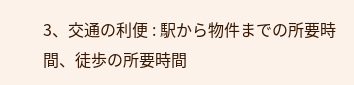3、交通の利便 : 駅から物件までの所要時間、徒歩の所要時間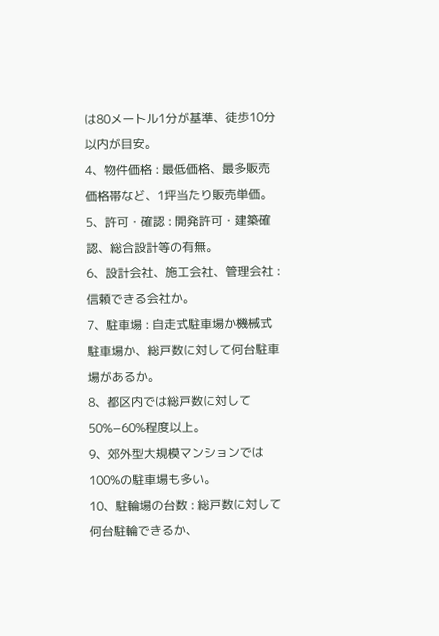は80メートル1分が基準、徒歩10分以内が目安。
4、物件価格 : 最低価格、最多販売価格帯など、1坪当たり販売単価。
5、許可・確認 : 開発許可・建築確認、総合設計等の有無。
6、設計会社、施工会社、管理会社 : 信頼できる会社か。
7、駐車場 : 自走式駐車場か機械式駐車場か、総戸数に対して何台駐車場があるか。
8、都区内では総戸数に対して50%−60%程度以上。
9、郊外型大規模マンションでは100%の駐車場も多い。
10、駐輪場の台数 : 総戸数に対して何台駐輪できるか、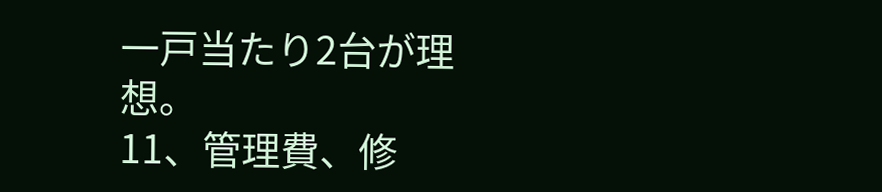一戸当たり2台が理想。
11、管理費、修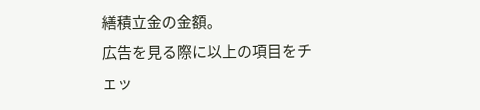繕積立金の金額。
広告を見る際に以上の項目をチェッ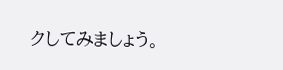クしてみましょう。